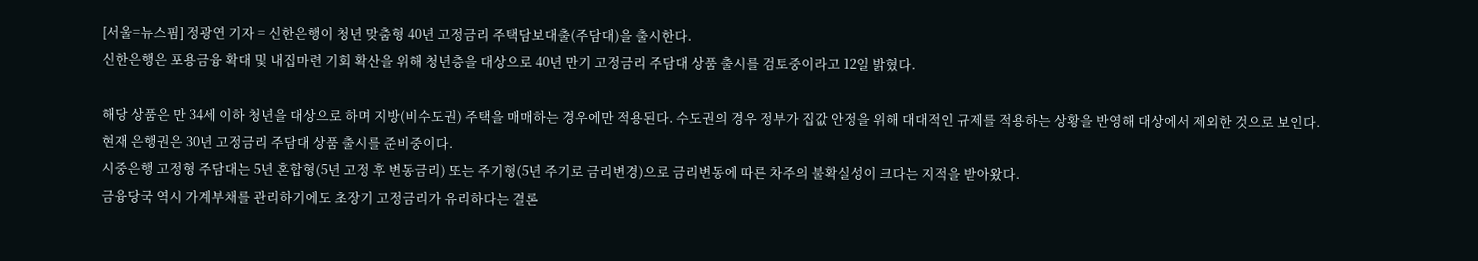[서울=뉴스핌] 정광연 기자 = 신한은행이 청년 맞춤형 40년 고정금리 주택담보대출(주담대)을 출시한다.
신한은행은 포용금융 확대 및 내집마련 기회 확산을 위해 청년층을 대상으로 40년 만기 고정금리 주담대 상품 출시를 검토중이라고 12일 밝혔다.

해당 상품은 만 34세 이하 청년을 대상으로 하며 지방(비수도권) 주택을 매매하는 경우에만 적용된다. 수도권의 경우 정부가 집값 안정을 위해 대대적인 규제를 적용하는 상황을 반영해 대상에서 제외한 것으로 보인다.
현재 은행권은 30년 고정금리 주담대 상품 출시를 준비중이다.
시중은행 고정형 주담대는 5년 혼합형(5년 고정 후 변동금리) 또는 주기형(5년 주기로 금리변경)으로 금리변동에 따른 차주의 불확실성이 크다는 지적을 받아왔다.
금융당국 역시 가계부채를 관리하기에도 초장기 고정금리가 유리하다는 결론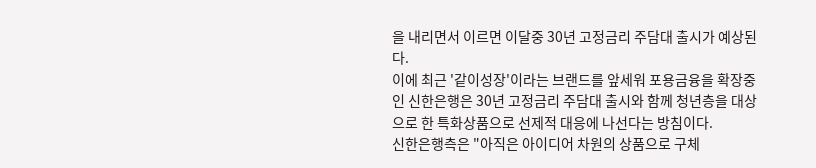을 내리면서 이르면 이달중 30년 고정금리 주담대 출시가 예상된다.
이에 최근 '같이성장'이라는 브랜드를 앞세워 포용금융을 확장중인 신한은행은 30년 고정금리 주담대 출시와 함께 청년층을 대상으로 한 특화상품으로 선제적 대응에 나선다는 방침이다.
신한은행측은 "아직은 아이디어 차원의 상품으로 구체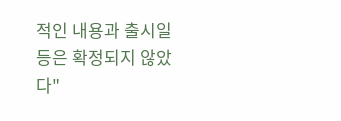적인 내용과 출시일 등은 확정되지 않았다"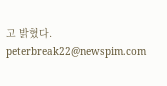고 밝혔다.
peterbreak22@newspim.com